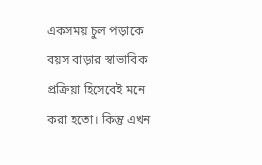একসময় চুল পড়াকে বয়স বাড়ার স্বাভাবিক প্রক্রিয়া হিসেবেই মনে করা হতো। কিন্তু এখন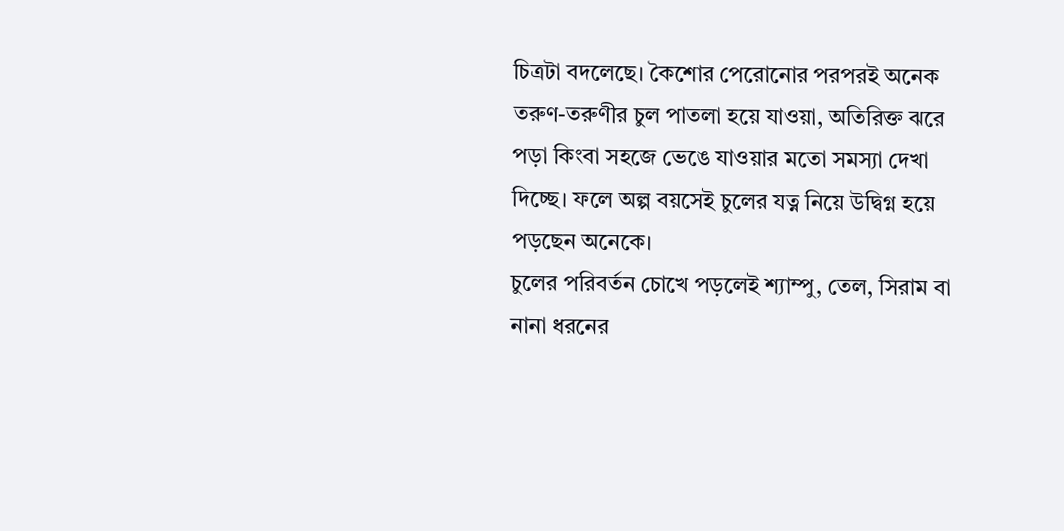চিত্রটা বদলেছে। কৈশোর পেরোনোর পরপরই অনেক তরুণ-তরুণীর চুল পাতলা হয়ে যাওয়া, অতিরিক্ত ঝরে পড়া কিংবা সহজে ভেঙে যাওয়ার মতো সমস্যা দেখা দিচ্ছে। ফলে অল্প বয়সেই চুলের যত্ন নিয়ে উদ্বিগ্ন হয়ে পড়ছেন অনেকে।
চুলের পরিবর্তন চোখে পড়লেই শ্যাম্পু, তেল, সিরাম বা নানা ধরনের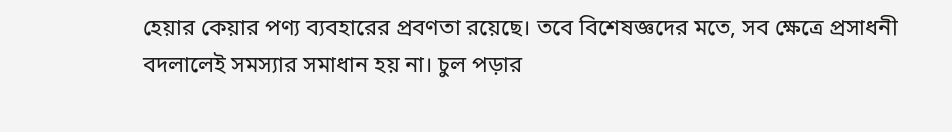হেয়ার কেয়ার পণ্য ব্যবহারের প্রবণতা রয়েছে। তবে বিশেষজ্ঞদের মতে, সব ক্ষেত্রে প্রসাধনী বদলালেই সমস্যার সমাধান হয় না। চুল পড়ার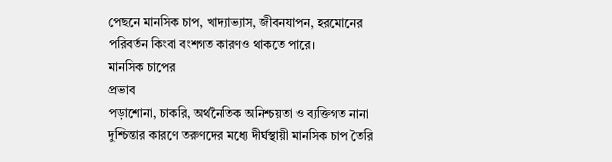পেছনে মানসিক চাপ, খাদ্যাভ্যাস, জীবনযাপন, হরমোনের পরিবর্তন কিংবা বংশগত কারণও থাকতে পারে।
মানসিক চাপের
প্রভাব
পড়াশোনা, চাকরি, অর্থনৈতিক অনিশ্চয়তা ও ব্যক্তিগত নানা দুশ্চিন্তার কারণে তরুণদের মধ্যে দীর্ঘস্থায়ী মানসিক চাপ তৈরি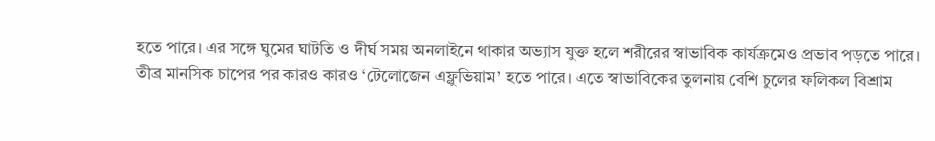হতে পারে। এর সঙ্গে ঘুমের ঘাটতি ও দীর্ঘ সময় অনলাইনে থাকার অভ্যাস যুক্ত হলে শরীরের স্বাভাবিক কার্যক্রমেও প্রভাব পড়তে পারে।
তীব্র মানসিক চাপের পর কারও কারও ‘টেলোজেন এফ্লুভিয়াম’ হতে পারে। এতে স্বাভাবিকের তুলনায় বেশি চুলের ফলিকল বিশ্রাম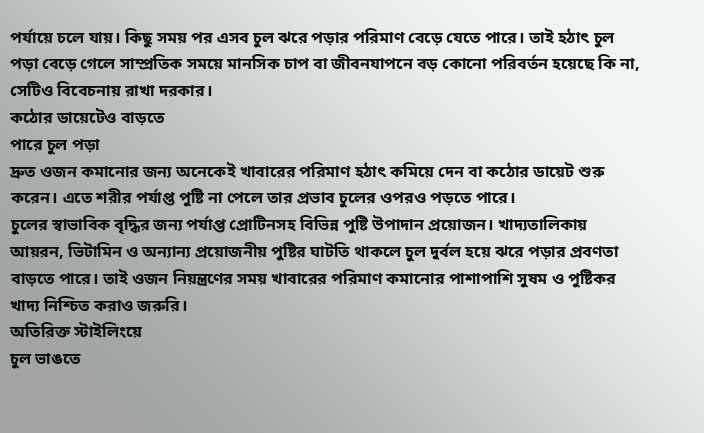পর্যায়ে চলে যায়। কিছু সময় পর এসব চুল ঝরে পড়ার পরিমাণ বেড়ে যেতে পারে। তাই হঠাৎ চুল পড়া বেড়ে গেলে সাম্প্রতিক সময়ে মানসিক চাপ বা জীবনযাপনে বড় কোনো পরিবর্তন হয়েছে কি না, সেটিও বিবেচনায় রাখা দরকার।
কঠোর ডায়েটেও বাড়তে
পারে চুল পড়া
দ্রুত ওজন কমানোর জন্য অনেকেই খাবারের পরিমাণ হঠাৎ কমিয়ে দেন বা কঠোর ডায়েট শুরু করেন। এতে শরীর পর্যাপ্ত পুষ্টি না পেলে তার প্রভাব চুলের ওপরও পড়তে পারে।
চুলের স্বাভাবিক বৃদ্ধির জন্য পর্যাপ্ত প্রোটিনসহ বিভিন্ন পুষ্টি উপাদান প্রয়োজন। খাদ্যতালিকায় আয়রন, ভিটামিন ও অন্যান্য প্রয়োজনীয় পুষ্টির ঘাটতি থাকলে চুল দুর্বল হয়ে ঝরে পড়ার প্রবণতা বাড়তে পারে। তাই ওজন নিয়ন্ত্রণের সময় খাবারের পরিমাণ কমানোর পাশাপাশি সুষম ও পুষ্টিকর খাদ্য নিশ্চিত করাও জরুরি।
অতিরিক্ত স্টাইলিংয়ে
চুল ভাঙতে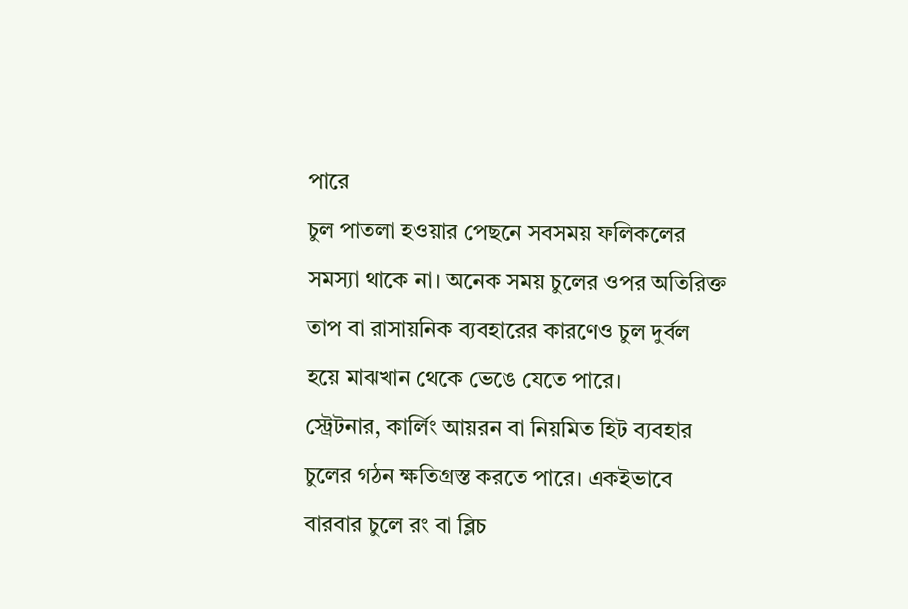পারে
চুল পাতলা হওয়ার পেছনে সবসময় ফলিকলের সমস্যা থাকে না। অনেক সময় চুলের ওপর অতিরিক্ত তাপ বা রাসায়নিক ব্যবহারের কারণেও চুল দুর্বল হয়ে মাঝখান থেকে ভেঙে যেতে পারে।
স্ট্রেটনার, কার্লিং আয়রন বা নিয়মিত হিট ব্যবহার চুলের গঠন ক্ষতিগ্রস্ত করতে পারে। একইভাবে বারবার চুলে রং বা ব্লিচ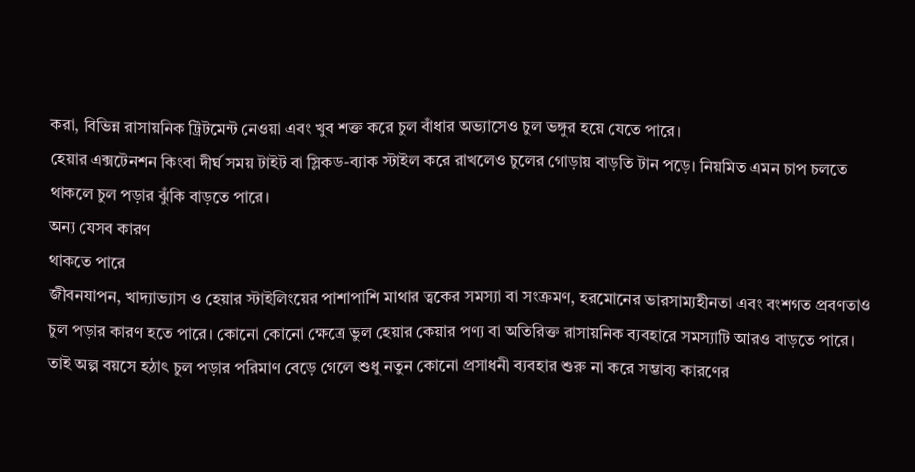করা, বিভিন্ন রাসায়নিক ট্রিটমেন্ট নেওয়া এবং খুব শক্ত করে চুল বাঁধার অভ্যাসেও চুল ভঙ্গুর হয়ে যেতে পারে।
হেয়ার এক্সটেনশন কিংবা দীর্ঘ সময় টাইট বা স্লিকড-ব্যাক স্টাইল করে রাখলেও চুলের গোড়ায় বাড়তি টান পড়ে। নিয়মিত এমন চাপ চলতে থাকলে চুল পড়ার ঝুঁকি বাড়তে পারে।
অন্য যেসব কারণ
থাকতে পারে
জীবনযাপন, খাদ্যাভ্যাস ও হেয়ার স্টাইলিংয়ের পাশাপাশি মাথার ত্বকের সমস্যা বা সংক্রমণ, হরমোনের ভারসাম্যহীনতা এবং বংশগত প্রবণতাও চুল পড়ার কারণ হতে পারে। কোনো কোনো ক্ষেত্রে ভুল হেয়ার কেয়ার পণ্য বা অতিরিক্ত রাসায়নিক ব্যবহারে সমস্যাটি আরও বাড়তে পারে।
তাই অল্প বয়সে হঠাৎ চুল পড়ার পরিমাণ বেড়ে গেলে শুধু নতুন কোনো প্রসাধনী ব্যবহার শুরু না করে সম্ভাব্য কারণের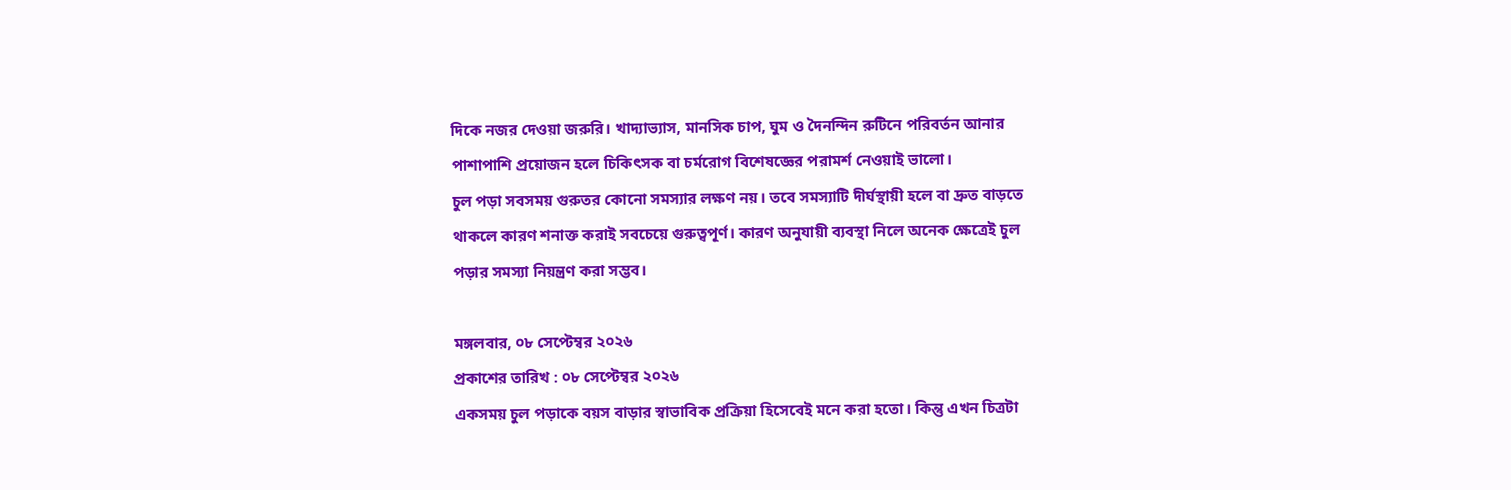দিকে নজর দেওয়া জরুরি। খাদ্যাভ্যাস, মানসিক চাপ, ঘুম ও দৈনন্দিন রুটিনে পরিবর্তন আনার পাশাপাশি প্রয়োজন হলে চিকিৎসক বা চর্মরোগ বিশেষজ্ঞের পরামর্শ নেওয়াই ভালো।
চুল পড়া সবসময় গুরুতর কোনো সমস্যার লক্ষণ নয়। তবে সমস্যাটি দীর্ঘস্থায়ী হলে বা দ্রুত বাড়তে থাকলে কারণ শনাক্ত করাই সবচেয়ে গুরুত্বপূর্ণ। কারণ অনুযায়ী ব্যবস্থা নিলে অনেক ক্ষেত্রেই চুল পড়ার সমস্যা নিয়ন্ত্রণ করা সম্ভব।

মঙ্গলবার, ০৮ সেপ্টেম্বর ২০২৬
প্রকাশের তারিখ : ০৮ সেপ্টেম্বর ২০২৬
একসময় চুল পড়াকে বয়স বাড়ার স্বাভাবিক প্রক্রিয়া হিসেবেই মনে করা হতো। কিন্তু এখন চিত্রটা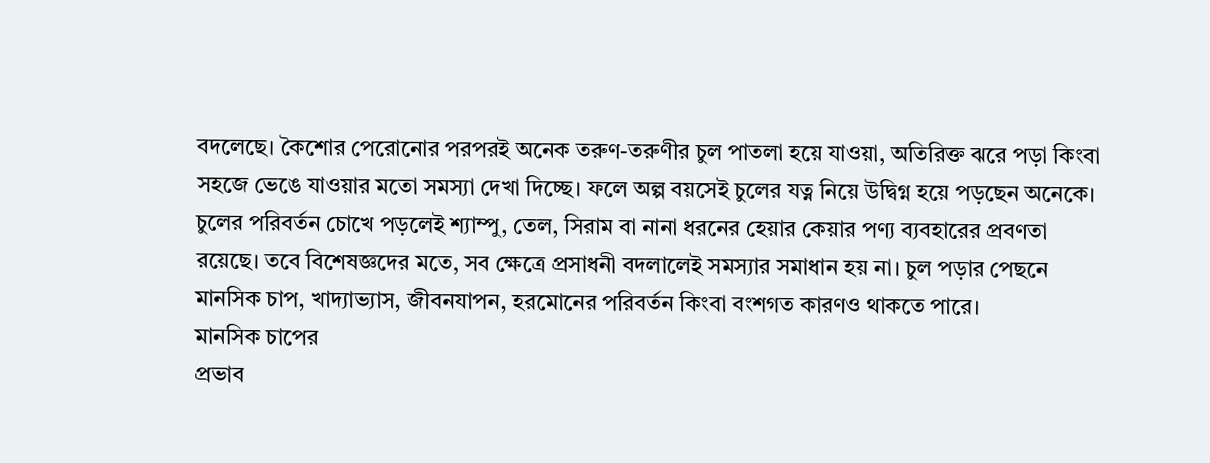বদলেছে। কৈশোর পেরোনোর পরপরই অনেক তরুণ-তরুণীর চুল পাতলা হয়ে যাওয়া, অতিরিক্ত ঝরে পড়া কিংবা সহজে ভেঙে যাওয়ার মতো সমস্যা দেখা দিচ্ছে। ফলে অল্প বয়সেই চুলের যত্ন নিয়ে উদ্বিগ্ন হয়ে পড়ছেন অনেকে।
চুলের পরিবর্তন চোখে পড়লেই শ্যাম্পু, তেল, সিরাম বা নানা ধরনের হেয়ার কেয়ার পণ্য ব্যবহারের প্রবণতা রয়েছে। তবে বিশেষজ্ঞদের মতে, সব ক্ষেত্রে প্রসাধনী বদলালেই সমস্যার সমাধান হয় না। চুল পড়ার পেছনে মানসিক চাপ, খাদ্যাভ্যাস, জীবনযাপন, হরমোনের পরিবর্তন কিংবা বংশগত কারণও থাকতে পারে।
মানসিক চাপের
প্রভাব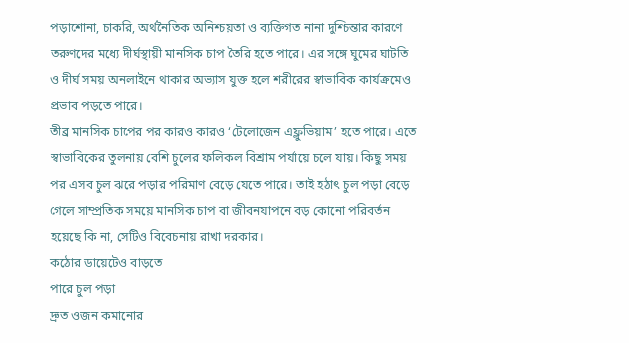পড়াশোনা, চাকরি, অর্থনৈতিক অনিশ্চয়তা ও ব্যক্তিগত নানা দুশ্চিন্তার কারণে তরুণদের মধ্যে দীর্ঘস্থায়ী মানসিক চাপ তৈরি হতে পারে। এর সঙ্গে ঘুমের ঘাটতি ও দীর্ঘ সময় অনলাইনে থাকার অভ্যাস যুক্ত হলে শরীরের স্বাভাবিক কার্যক্রমেও প্রভাব পড়তে পারে।
তীব্র মানসিক চাপের পর কারও কারও ‘টেলোজেন এফ্লুভিয়াম’ হতে পারে। এতে স্বাভাবিকের তুলনায় বেশি চুলের ফলিকল বিশ্রাম পর্যায়ে চলে যায়। কিছু সময় পর এসব চুল ঝরে পড়ার পরিমাণ বেড়ে যেতে পারে। তাই হঠাৎ চুল পড়া বেড়ে গেলে সাম্প্রতিক সময়ে মানসিক চাপ বা জীবনযাপনে বড় কোনো পরিবর্তন হয়েছে কি না, সেটিও বিবেচনায় রাখা দরকার।
কঠোর ডায়েটেও বাড়তে
পারে চুল পড়া
দ্রুত ওজন কমানোর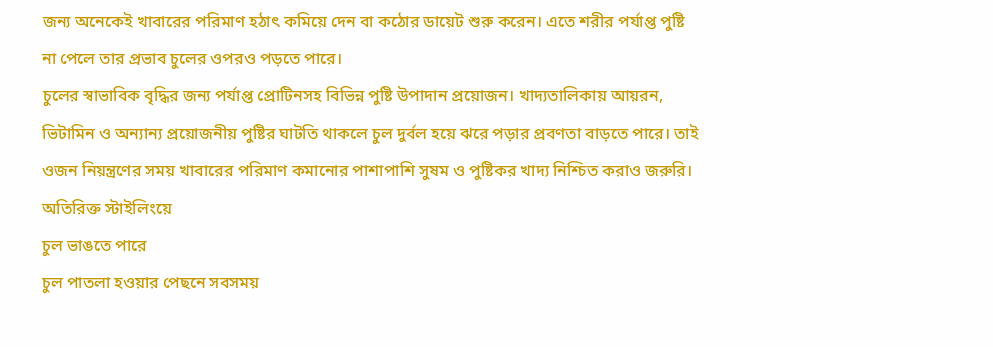জন্য অনেকেই খাবারের পরিমাণ হঠাৎ কমিয়ে দেন বা কঠোর ডায়েট শুরু করেন। এতে শরীর পর্যাপ্ত পুষ্টি না পেলে তার প্রভাব চুলের ওপরও পড়তে পারে।
চুলের স্বাভাবিক বৃদ্ধির জন্য পর্যাপ্ত প্রোটিনসহ বিভিন্ন পুষ্টি উপাদান প্রয়োজন। খাদ্যতালিকায় আয়রন, ভিটামিন ও অন্যান্য প্রয়োজনীয় পুষ্টির ঘাটতি থাকলে চুল দুর্বল হয়ে ঝরে পড়ার প্রবণতা বাড়তে পারে। তাই ওজন নিয়ন্ত্রণের সময় খাবারের পরিমাণ কমানোর পাশাপাশি সুষম ও পুষ্টিকর খাদ্য নিশ্চিত করাও জরুরি।
অতিরিক্ত স্টাইলিংয়ে
চুল ভাঙতে পারে
চুল পাতলা হওয়ার পেছনে সবসময়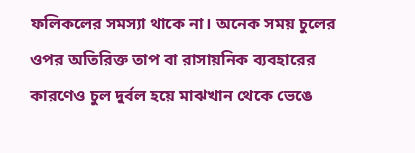ফলিকলের সমস্যা থাকে না। অনেক সময় চুলের ওপর অতিরিক্ত তাপ বা রাসায়নিক ব্যবহারের কারণেও চুল দুর্বল হয়ে মাঝখান থেকে ভেঙে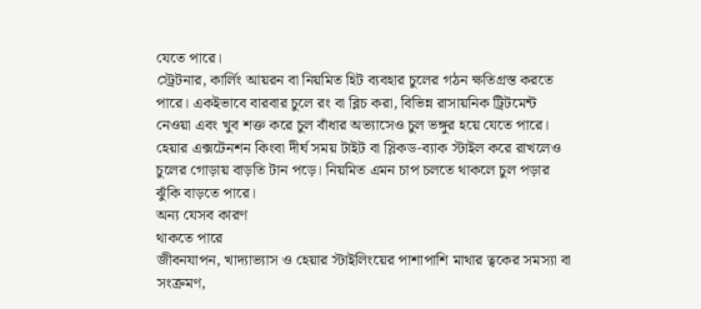যেতে পারে।
স্ট্রেটনার, কার্লিং আয়রন বা নিয়মিত হিট ব্যবহার চুলের গঠন ক্ষতিগ্রস্ত করতে পারে। একইভাবে বারবার চুলে রং বা ব্লিচ করা, বিভিন্ন রাসায়নিক ট্রিটমেন্ট নেওয়া এবং খুব শক্ত করে চুল বাঁধার অভ্যাসেও চুল ভঙ্গুর হয়ে যেতে পারে।
হেয়ার এক্সটেনশন কিংবা দীর্ঘ সময় টাইট বা স্লিকড-ব্যাক স্টাইল করে রাখলেও চুলের গোড়ায় বাড়তি টান পড়ে। নিয়মিত এমন চাপ চলতে থাকলে চুল পড়ার ঝুঁকি বাড়তে পারে।
অন্য যেসব কারণ
থাকতে পারে
জীবনযাপন, খাদ্যাভ্যাস ও হেয়ার স্টাইলিংয়ের পাশাপাশি মাথার ত্বকের সমস্যা বা সংক্রমণ,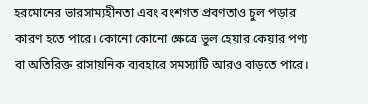হরমোনের ভারসাম্যহীনতা এবং বংশগত প্রবণতাও চুল পড়ার কারণ হতে পারে। কোনো কোনো ক্ষেত্রে ভুল হেয়ার কেয়ার পণ্য বা অতিরিক্ত রাসায়নিক ব্যবহারে সমস্যাটি আরও বাড়তে পারে।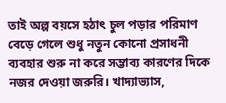তাই অল্প বয়সে হঠাৎ চুল পড়ার পরিমাণ বেড়ে গেলে শুধু নতুন কোনো প্রসাধনী ব্যবহার শুরু না করে সম্ভাব্য কারণের দিকে নজর দেওয়া জরুরি। খাদ্যাভ্যাস,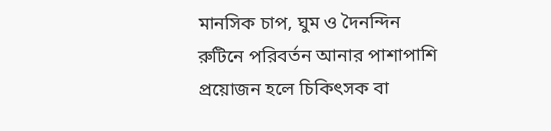মানসিক চাপ, ঘুম ও দৈনন্দিন রুটিনে পরিবর্তন আনার পাশাপাশি প্রয়োজন হলে চিকিৎসক বা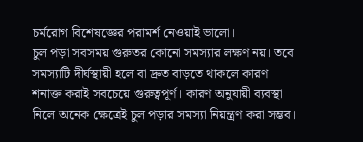চর্মরোগ বিশেষজ্ঞের পরামর্শ নেওয়াই ভালো।
চুল পড়া সবসময় গুরুতর কোনো সমস্যার লক্ষণ নয়। তবে সমস্যাটি দীর্ঘস্থায়ী হলে বা দ্রুত বাড়তে থাকলে কারণ শনাক্ত করাই সবচেয়ে গুরুত্বপূর্ণ। কারণ অনুযায়ী ব্যবস্থা নিলে অনেক ক্ষেত্রেই চুল পড়ার সমস্যা নিয়ন্ত্রণ করা সম্ভব।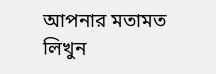আপনার মতামত লিখুন